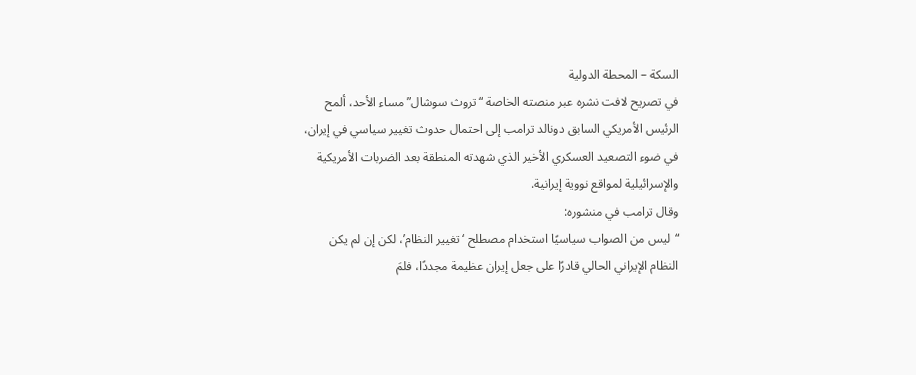السكة – المحطة الدولية
في تصريح لافت نشره عبر منصته الخاصة “تروث سوشال” مساء الأحد، ألمح الرئيس الأمريكي السابق دونالد ترامب إلى احتمال حدوث تغيير سياسي في إيران، في ضوء التصعيد العسكري الأخير الذي شهدته المنطقة بعد الضربات الأمريكية والإسرائيلية لمواقع نووية إيرانية.
وقال ترامب في منشوره:
“ليس من الصواب سياسيًا استخدام مصطلح ‘تغيير النظام’، لكن إن لم يكن النظام الإيراني الحالي قادرًا على جعل إيران عظيمة مجددًا، فلمَ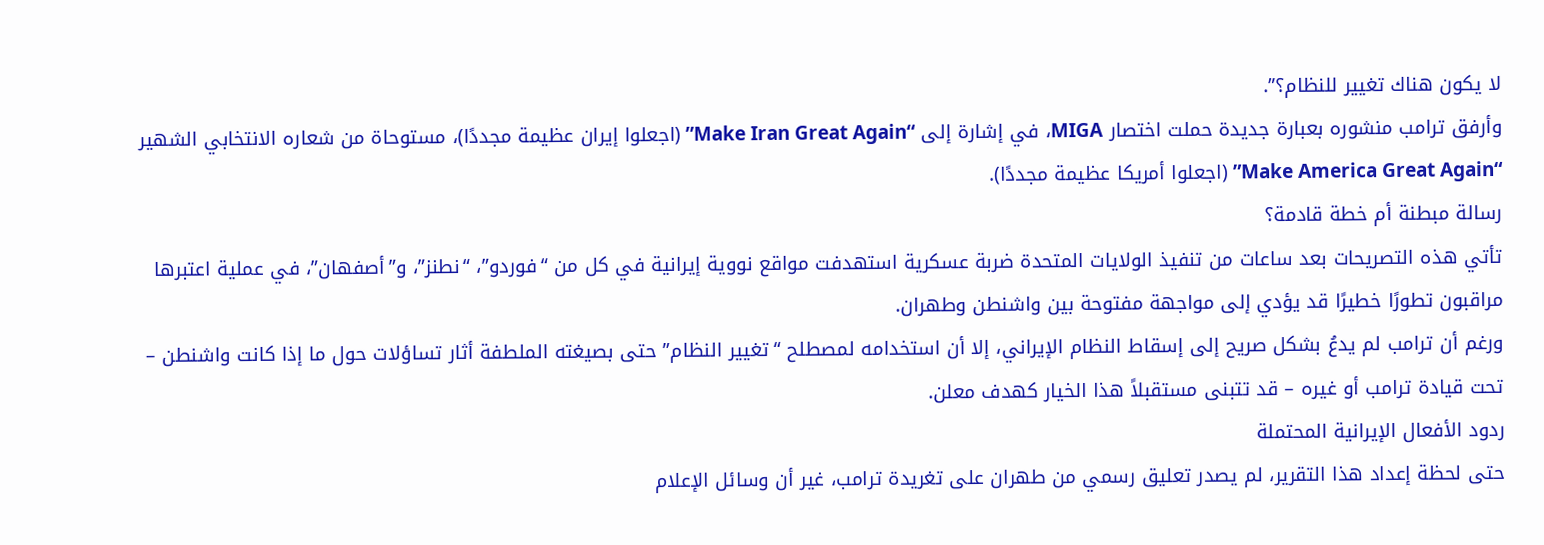لا يكون هناك تغيير للنظام؟”.
وأرفق ترامب منشوره بعبارة جديدة حملت اختصار MIGA، في إشارة إلى “Make Iran Great Again” (اجعلوا إيران عظيمة مجددًا)، مستوحاة من شعاره الانتخابي الشهير “Make America Great Again” (اجعلوا أمريكا عظيمة مجددًا).
رسالة مبطنة أم خطة قادمة؟
تأتي هذه التصريحات بعد ساعات من تنفيذ الولايات المتحدة ضربة عسكرية استهدفت مواقع نووية إيرانية في كل من “فوردو”، “نطنز”، و”أصفهان”، في عملية اعتبرها مراقبون تطورًا خطيرًا قد يؤدي إلى مواجهة مفتوحة بين واشنطن وطهران.
ورغم أن ترامب لم يدعُ بشكل صريح إلى إسقاط النظام الإيراني، إلا أن استخدامه لمصطلح “تغيير النظام” حتى بصيغته الملطفة أثار تساؤلات حول ما إذا كانت واشنطن – تحت قيادة ترامب أو غيره – قد تتبنى مستقبلاً هذا الخيار كهدف معلن.
ردود الأفعال الإيرانية المحتملة
حتى لحظة إعداد هذا التقرير، لم يصدر تعليق رسمي من طهران على تغريدة ترامب، غير أن وسائل الإعلام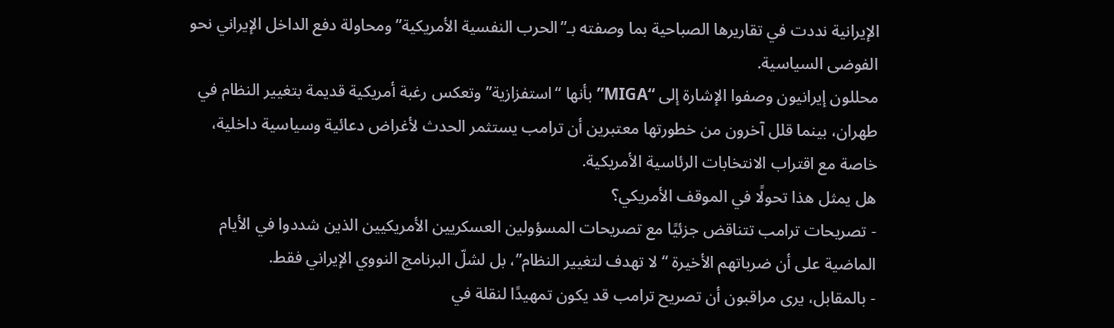الإيرانية نددت في تقاريرها الصباحية بما وصفته بـ”الحرب النفسية الأمريكية” ومحاولة دفع الداخل الإيراني نحو الفوضى السياسية.
محللون إيرانيون وصفوا الإشارة إلى “MIGA” بأنها “استفزازية” وتعكس رغبة أمريكية قديمة بتغيير النظام في طهران، بينما قلل آخرون من خطورتها معتبرين أن ترامب يستثمر الحدث لأغراض دعائية وسياسية داخلية، خاصة مع اقتراب الانتخابات الرئاسية الأمريكية.
هل يمثل هذا تحولًا في الموقف الأمريكي؟
- تصريحات ترامب تتناقض جزئيًا مع تصريحات المسؤولين العسكريين الأمريكيين الذين شددوا في الأيام الماضية على أن ضرباتهم الأخيرة “لا تهدف لتغيير النظام”، بل لشلّ البرنامج النووي الإيراني فقط.
- بالمقابل، يرى مراقبون أن تصريح ترامب قد يكون تمهيدًا لنقلة في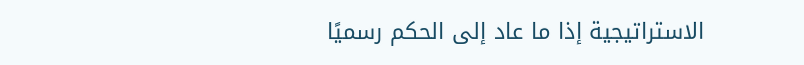الاستراتيجية إذا ما عاد إلى الحكم رسميًا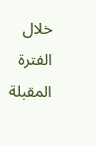خلال الفترة المقبلة